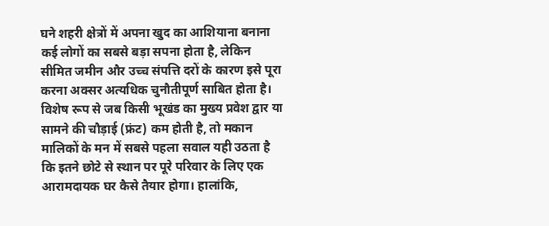घने शहरी क्षेत्रों में अपना खुद का आशियाना बनाना कई लोगों का सबसे बड़ा सपना होता है, लेकिन सीमित जमीन और उच्च संपत्ति दरों के कारण इसे पूरा करना अक्सर अत्यधिक चुनौतीपूर्ण साबित होता है। विशेष रूप से जब किसी भूखंड का मुख्य प्रवेश द्वार या सामने की चौड़ाई (फ्रंट) कम होती है, तो मकान मालिकों के मन में सबसे पहला सवाल यही उठता है कि इतने छोटे से स्थान पर पूरे परिवार के लिए एक आरामदायक घर कैसे तैयार होगा। हालांकि,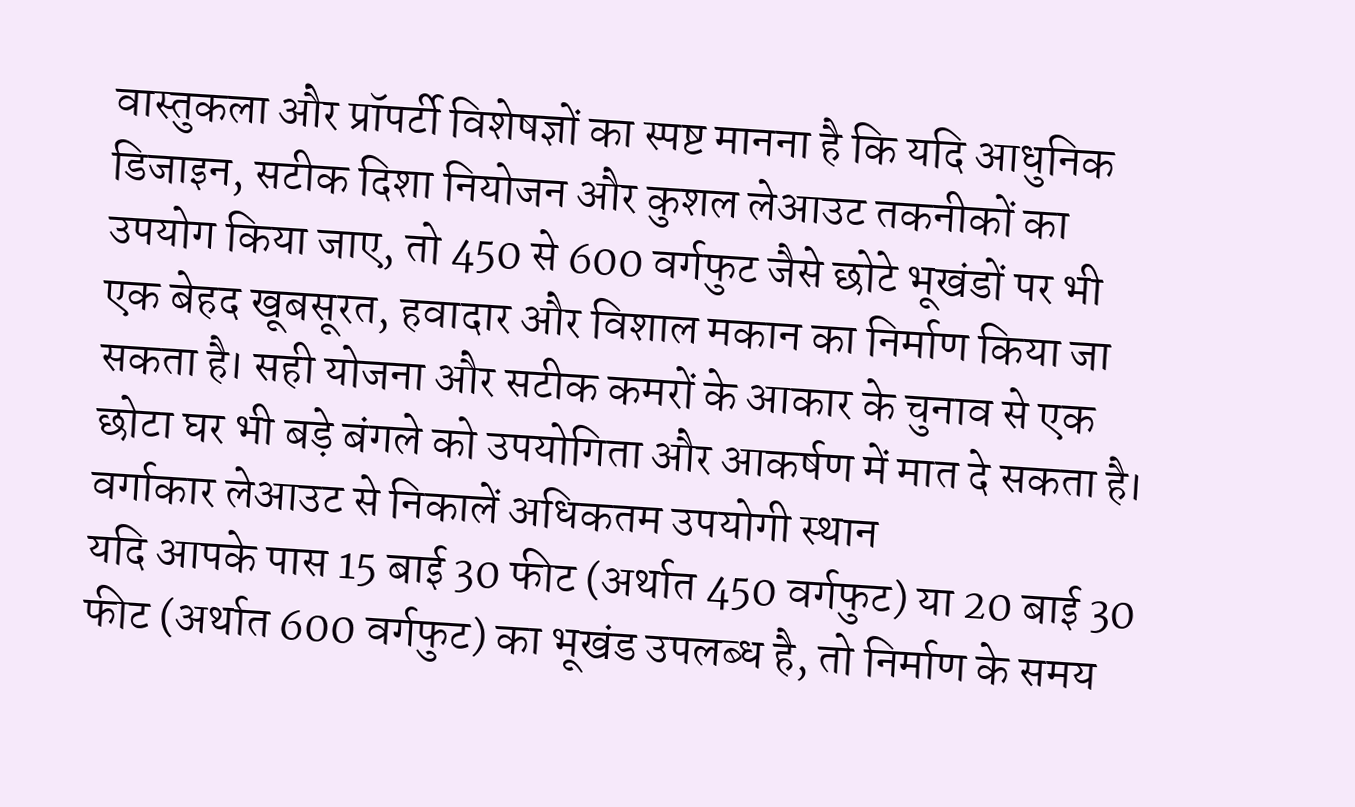वास्तुकला और प्रॉपर्टी विशेषज्ञों का स्पष्ट मानना है कि यदि आधुनिक डिजाइन, सटीक दिशा नियोजन और कुशल लेआउट तकनीकों का उपयोग किया जाए, तो 450 से 600 वर्गफुट जैसे छोटे भूखंडों पर भी एक बेहद खूबसूरत, हवादार और विशाल मकान का निर्माण किया जा सकता है। सही योजना और सटीक कमरों के आकार के चुनाव से एक छोटा घर भी बड़े बंगले को उपयोगिता और आकर्षण में मात दे सकता है।
वर्गाकार लेआउट से निकालें अधिकतम उपयोगी स्थान
यदि आपके पास 15 बाई 30 फीट (अर्थात 450 वर्गफुट) या 20 बाई 30 फीट (अर्थात 600 वर्गफुट) का भूखंड उपलब्ध है, तो निर्माण के समय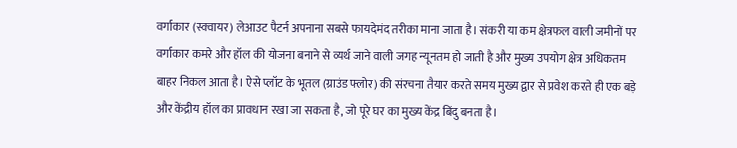वर्गाकार (स्क्वायर) लेआउट पैटर्न अपनाना सबसे फायदेमंद तरीका माना जाता है। संकरी या कम क्षेत्रफल वाली जमीनों पर वर्गाकार कमरे और हॉल की योजना बनाने से व्यर्थ जाने वाली जगह न्यूनतम हो जाती है और मुख्य उपयोग क्षेत्र अधिकतम बाहर निकल आता है। ऐसे प्लॉट के भूतल (ग्राउंड फ्लोर) की संरचना तैयार करते समय मुख्य द्वार से प्रवेश करते ही एक बड़े और केंद्रीय हॉल का प्रावधान रखा जा सकता है, जो पूरे घर का मुख्य केंद्र बिंदु बनता है।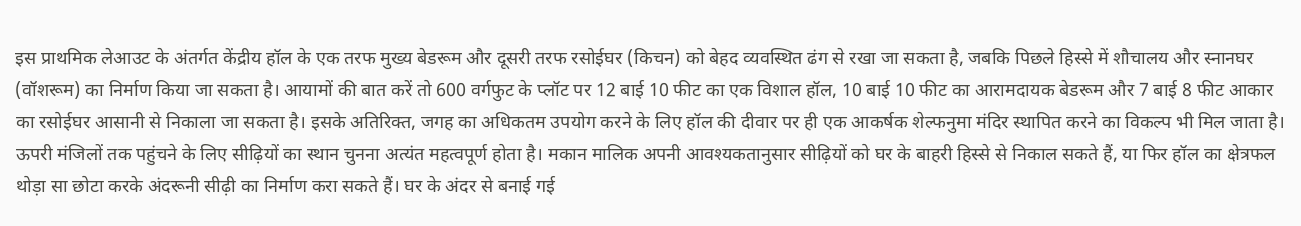इस प्राथमिक लेआउट के अंतर्गत केंद्रीय हॉल के एक तरफ मुख्य बेडरूम और दूसरी तरफ रसोईघर (किचन) को बेहद व्यवस्थित ढंग से रखा जा सकता है, जबकि पिछले हिस्से में शौचालय और स्नानघर (वॉशरूम) का निर्माण किया जा सकता है। आयामों की बात करें तो 600 वर्गफुट के प्लॉट पर 12 बाई 10 फीट का एक विशाल हॉल, 10 बाई 10 फीट का आरामदायक बेडरूम और 7 बाई 8 फीट आकार का रसोईघर आसानी से निकाला जा सकता है। इसके अतिरिक्त, जगह का अधिकतम उपयोग करने के लिए हॉल की दीवार पर ही एक आकर्षक शेल्फनुमा मंदिर स्थापित करने का विकल्प भी मिल जाता है।
ऊपरी मंजिलों तक पहुंचने के लिए सीढ़ियों का स्थान चुनना अत्यंत महत्वपूर्ण होता है। मकान मालिक अपनी आवश्यकतानुसार सीढ़ियों को घर के बाहरी हिस्से से निकाल सकते हैं, या फिर हॉल का क्षेत्रफल थोड़ा सा छोटा करके अंदरूनी सीढ़ी का निर्माण करा सकते हैं। घर के अंदर से बनाई गई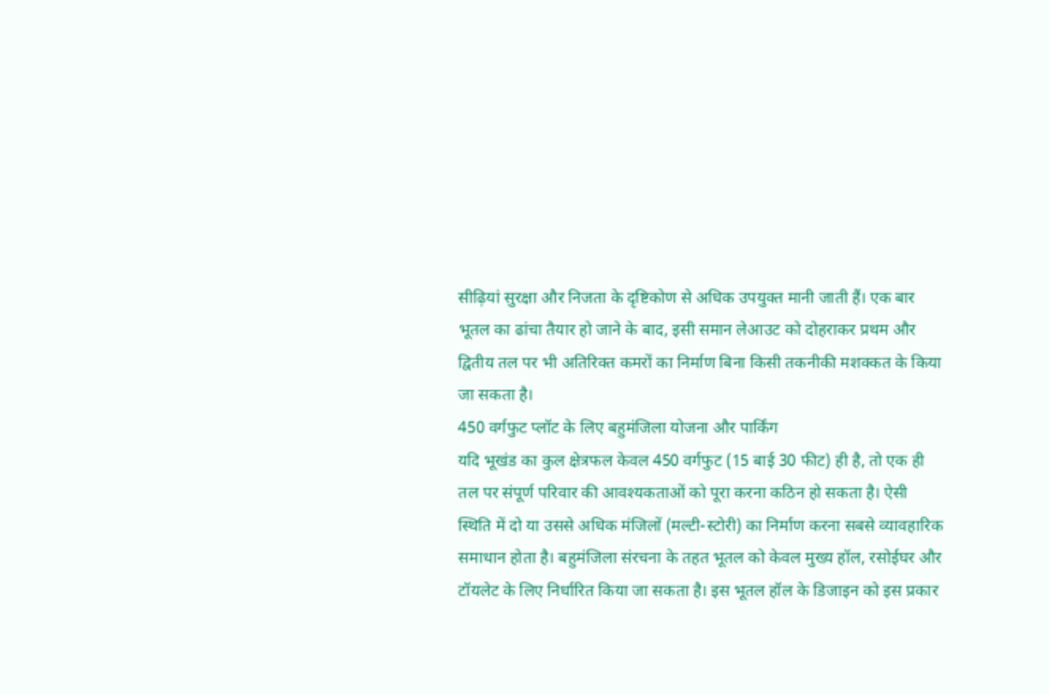सीढ़ियां सुरक्षा और निजता के दृष्टिकोण से अधिक उपयुक्त मानी जाती हैं। एक बार भूतल का ढांचा तैयार हो जाने के बाद, इसी समान लेआउट को दोहराकर प्रथम और द्वितीय तल पर भी अतिरिक्त कमरों का निर्माण बिना किसी तकनीकी मशक्कत के किया जा सकता है।
450 वर्गफुट प्लॉट के लिए बहुमंजिला योजना और पार्किंग
यदि भूखंड का कुल क्षेत्रफल केवल 450 वर्गफुट (15 बाई 30 फीट) ही है, तो एक ही तल पर संपूर्ण परिवार की आवश्यकताओं को पूरा करना कठिन हो सकता है। ऐसी स्थिति में दो या उससे अधिक मंजिलों (मल्टी-स्टोरी) का निर्माण करना सबसे व्यावहारिक समाधान होता है। बहुमंजिला संरचना के तहत भूतल को केवल मुख्य हॉल, रसोईघर और टॉयलेट के लिए निर्धारित किया जा सकता है। इस भूतल हॉल के डिजाइन को इस प्रकार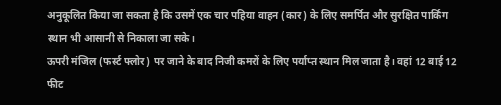अनुकूलित किया जा सकता है कि उसमें एक चार पहिया वाहन (कार) के लिए समर्पित और सुरक्षित पार्किंग स्थान भी आसानी से निकाला जा सके।
ऊपरी मंजिल (फर्स्ट फ्लोर) पर जाने के बाद निजी कमरों के लिए पर्याप्त स्थान मिल जाता है। वहां 12 बाई 12 फीट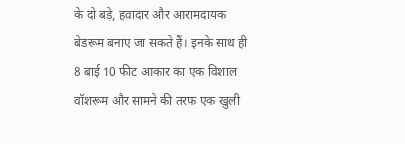के दो बड़े, हवादार और आरामदायक बेडरूम बनाए जा सकते हैं। इनके साथ ही 8 बाई 10 फीट आकार का एक विशाल वॉशरूम और सामने की तरफ एक खुली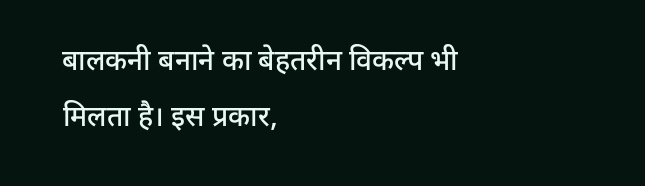बालकनी बनाने का बेहतरीन विकल्प भी मिलता है। इस प्रकार,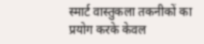स्मार्ट वास्तुकला तकनीकों का प्रयोग करके केवल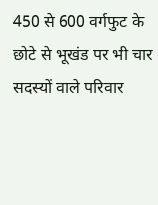450 से 600 वर्गफुट के छोटे से भूखंड पर भी चार सदस्यों वाले परिवार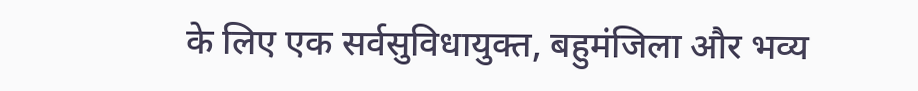के लिए एक सर्वसुविधायुक्त, बहुमंजिला और भव्य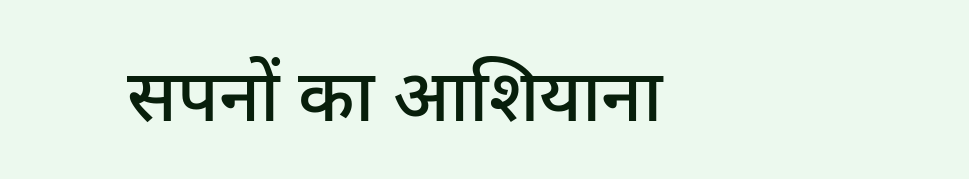सपनों का आशियाना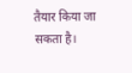तैयार किया जा सकता है।